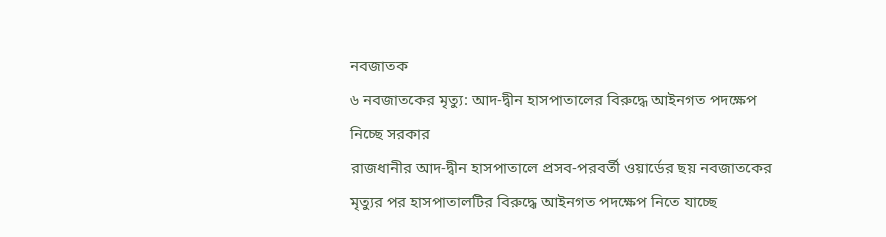নবজাতক
৬ নবজাতকের মৃত্যু: আদ-দ্বীন হাসপাতালের বিরুদ্ধে আইনগত পদক্ষেপ নিচ্ছে সরকার
রাজধানীর আদ-দ্বীন হাসপাতালে প্রসব-পরবর্তী ওয়ার্ডের ছয় নবজাতকের মৃত্যুর পর হাসপাতালটির বিরুদ্ধে আইনগত পদক্ষেপ নিতে যাচ্ছে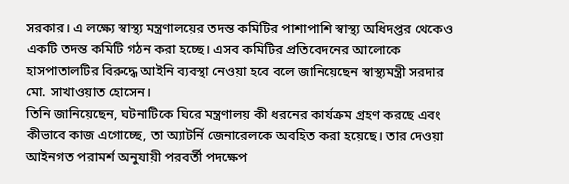সরকার। এ লক্ষ্যে স্বাস্থ্য মন্ত্রণালয়ের তদন্ত কমিটির পাশাপাশি স্বাস্থ্য অধিদপ্তর থেকেও একটি তদন্ত কমিটি গঠন করা হচ্ছে। এসব কমিটির প্রতিবেদনের আলোকে হাসপাতালটির বিরুদ্ধে আইনি ব্যবস্থা নেওয়া হবে বলে জানিয়েছেন স্বাস্থ্যমন্ত্রী সরদার মো. সাখাওয়াত হোসেন।
তিনি জানিয়েছেন, ঘটনাটিকে ঘিরে মন্ত্রণালয় কী ধরনের কার্যক্রম গ্রহণ করছে এবং কীভাবে কাজ এগোচ্ছে, তা অ্যাটর্নি জেনারেলকে অবহিত করা হয়েছে। তার দেওয়া আইনগত পরামর্শ অনুযায়ী পরবর্তী পদক্ষেপ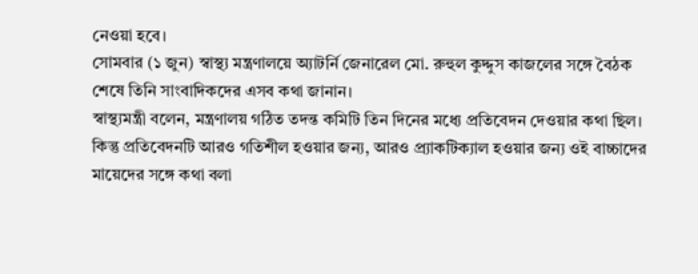নেওয়া হবে।
সোমবার (১ জুন) স্বাস্থ্য মন্ত্রণালয়ে অ্যাটর্নি জেনারেল মো. রুহুল কুদ্দুস কাজলের সঙ্গে বৈঠক শেষে তিনি সাংবাদিকদের এসব কথা জানান।
স্বাস্থ্যমন্ত্রী বলেন, মন্ত্রণালয় গঠিত তদন্ত কমিটি তিন দিনের মধ্যে প্রতিবেদন দেওয়ার কথা ছিল। কিন্তু প্রতিবেদনটি আরও গতিশীল হওয়ার জন্য, আরও প্র্যাকটিক্যাল হওয়ার জন্য ওই বাচ্চাদের মায়েদের সঙ্গে কথা বলা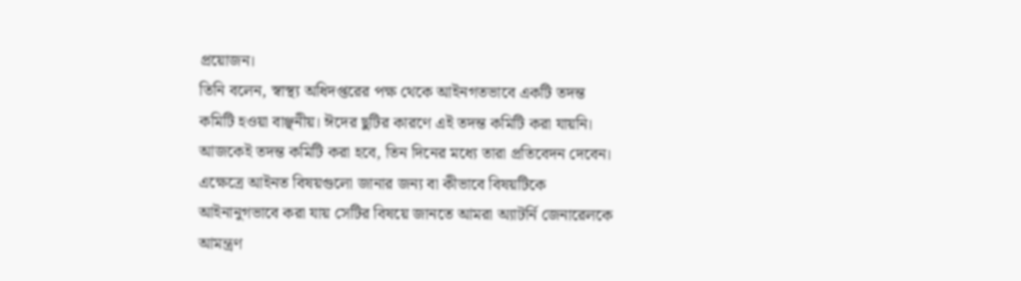প্রয়োজন।
তিনি বলেন, স্বাস্থ্য অধিদপ্তরের পক্ষ থেকে আইনগতভাবে একটি তদন্ত কমিটি হওয়া বাঞ্ছনীয়। ঈদের ছুটির কারণে এই তদন্ত কমিটি করা যায়নি। আজকেই তদন্ত কমিটি করা হবে, তিন দিনের মধ্যে তারা প্রতিবেদন দেবেন। এক্ষেত্রে আইনত বিষয়গুলো জানার জন্য বা কীভাবে বিষয়টিকে আইনানুগভাবে করা যায় সেটির বিষয়ে জানতে আমরা অ্যাটর্নি জেনারেলকে আমন্ত্রণ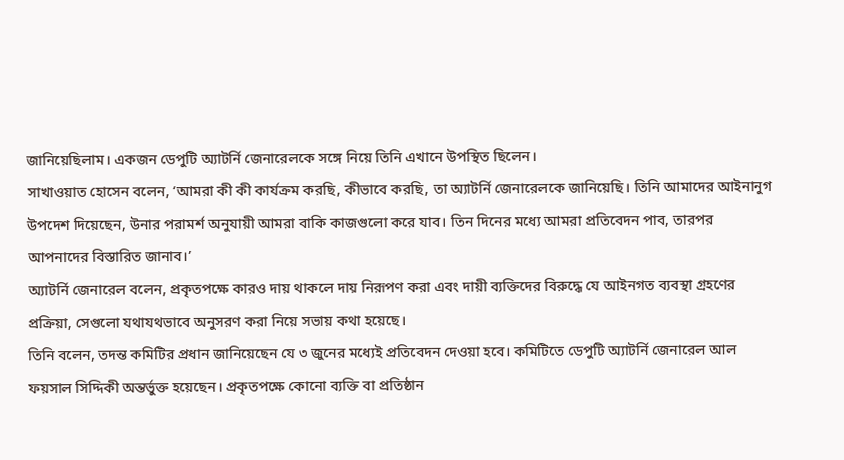জানিয়েছিলাম। একজন ডেপুটি অ্যাটর্নি জেনারেলকে সঙ্গে নিয়ে তিনি এখানে উপস্থিত ছিলেন।
সাখাওয়াত হোসেন বলেন, ‘আমরা কী কী কার্যক্রম করছি, কীভাবে করছি, তা অ্যাটর্নি জেনারেলকে জানিয়েছি। তিনি আমাদের আইনানুগ উপদেশ দিয়েছেন, উনার পরামর্শ অনুযায়ী আমরা বাকি কাজগুলো করে যাব। তিন দিনের মধ্যে আমরা প্রতিবেদন পাব, তারপর আপনাদের বিস্তারিত জানাব।’
অ্যাটর্নি জেনারেল বলেন, প্রকৃতপক্ষে কারও দায় থাকলে দায় নিরূপণ করা এবং দায়ী ব্যক্তিদের বিরুদ্ধে যে আইনগত ব্যবস্থা গ্রহণের প্রক্রিয়া, সেগুলো যথাযথভাবে অনুসরণ করা নিয়ে সভায় কথা হয়েছে।
তিনি বলেন, তদন্ত কমিটির প্রধান জানিয়েছেন যে ৩ জুনের মধ্যেই প্রতিবেদন দেওয়া হবে। কমিটিতে ডেপুটি অ্যাটর্নি জেনারেল আল ফয়সাল সিদ্দিকী অন্তর্ভুক্ত হয়েছেন। প্রকৃতপক্ষে কোনো ব্যক্তি বা প্রতিষ্ঠান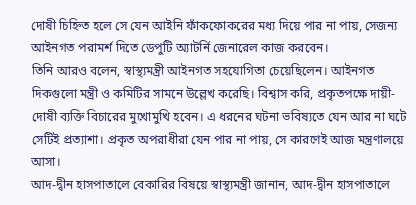দোষী চিহ্নিত হলে সে যেন আইনি ফাঁকফোকরের মধ্য দিয়ে পার না পায়, সেজন্য আইনগত পরামর্শ দিতে ডেপুটি অ্যাটর্নি জেনারেল কাজ করবেন।
তিনি আরও বলেন, স্বাস্থ্যমন্ত্রী আইনগত সহযোগিতা চেয়েছিলেন। আইনগত দিকগুলো মন্ত্রী ও কমিটির সামনে উল্লেখ করেছি। বিশ্বাস করি, প্রকৃতপক্ষে দায়ী-দোষী ব্যক্তি বিচারের মুখোমুখি হবেন। এ ধরনের ঘটনা ভবিষ্যতে যেন আর না ঘটে সেটিই প্রত্যাশা। প্রকৃত অপরাধীরা যেন পার না পায়, সে কারণেই আজ মন্ত্রণালয়ে আসা।
আদ-দ্বীন হাসপাতালে বেকারির বিষয়ে স্বাস্থ্যমন্ত্রী জানান, আদ-দ্বীন হাসপাতালে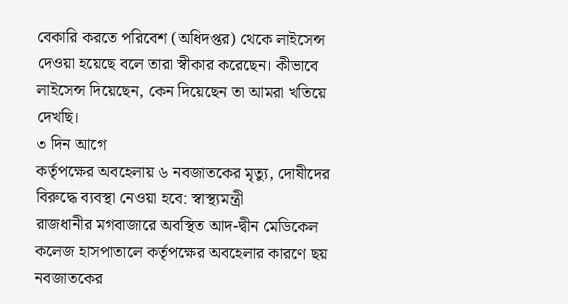বেকারি করতে পরিবেশ (অধিদপ্তর) থেকে লাইসেন্স দেওয়া হয়েছে বলে তারা স্বীকার করেছেন। কীভাবে লাইসেন্স দিয়েছেন, কেন দিয়েছেন তা আমরা খতিয়ে দেখছি।
৩ দিন আগে
কর্তৃপক্ষের অবহেলায় ৬ নবজাতকের মৃত্যু, দোষীদের বিরুদ্ধে ব্যবস্থা নেওয়া হবে: স্বাস্থ্যমন্ত্রী
রাজধানীর মগবাজারে অবস্থিত আদ-দ্বীন মেডিকেল কলেজ হাসপাতালে কর্তৃপক্ষের অবহেলার কারণে ছয় নবজাতকের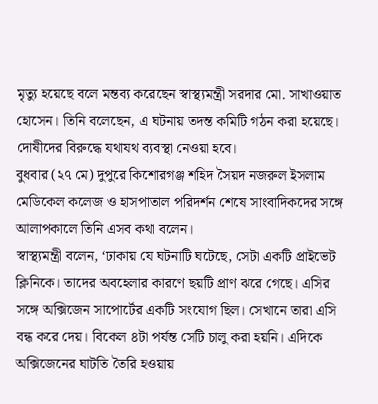মৃত্যু হয়েছে বলে মন্তব্য করেছেন স্বাস্থ্যমন্ত্রী সরদার মো. সাখাওয়াত হোসেন। তিনি বলেছেন, এ ঘটনায় তদন্ত কমিটি গঠন করা হয়েছে। দোষীদের বিরুদ্ধে যথাযথ ব্যবস্থা নেওয়া হবে।
বুধবার (২৭ মে) দুপুরে কিশোরগঞ্জ শহিদ সৈয়দ নজরুল ইসলাম মেডিকেল কলেজ ও হাসপাতাল পরিদর্শন শেষে সাংবাদিকদের সঙ্গে আলাপকালে তিনি এসব কথা বলেন।
স্বাস্থ্যমন্ত্রী বলেন, ‘ঢাকায় যে ঘটনাটি ঘটেছে, সেটা একটি প্রাইভেট ক্লিনিকে। তাদের অবহেলার কারণে ছয়টি প্রাণ ঝরে গেছে। এসির সঙ্গে অক্সিজেন সাপোর্টের একটি সংযোগ ছিল। সেখানে তারা এসি বন্ধ করে দেয়। বিকেল ৪টা পর্যন্ত সেটি চালু করা হয়নি। এদিকে অক্সিজেনের ঘাটতি তৈরি হওয়ায়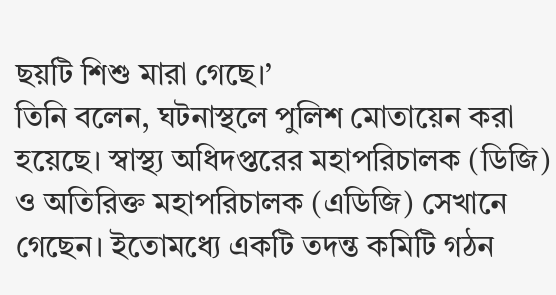ছয়টি শিশু মারা গেছে।’
তিনি বলেন, ঘটনাস্থলে পুলিশ মোতায়েন করা হয়েছে। স্বাস্থ্য অধিদপ্তরের মহাপরিচালক (ডিজি) ও অতিরিক্ত মহাপরিচালক (এডিজি) সেখানে গেছেন। ইতোমধ্যে একটি তদন্ত কমিটি গঠন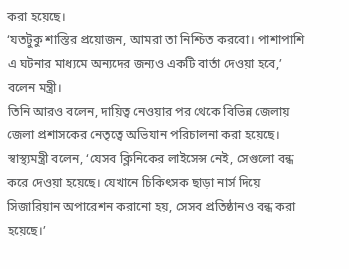করা হয়েছে।
‘যতটুকু শাস্তির প্রয়োজন, আমরা তা নিশ্চিত করবো। পাশাপাশি এ ঘটনার মাধ্যমে অন্যদের জন্যও একটি বার্তা দেওয়া হবে,’ বলেন মন্ত্রী।
তিনি আরও বলেন, দায়িত্ব নেওয়ার পর থেকে বিভিন্ন জেলায় জেলা প্রশাসকের নেতৃত্বে অভিযান পরিচালনা করা হয়েছে।
স্বাস্থ্যমন্ত্রী বলেন, ‘যেসব ক্লিনিকের লাইসেন্স নেই, সেগুলো বন্ধ করে দেওয়া হয়েছে। যেখানে চিকিৎসক ছাড়া নার্স দিয়ে সিজারিয়ান অপারেশন করানো হয়, সেসব প্রতিষ্ঠানও বন্ধ করা হয়েছে।’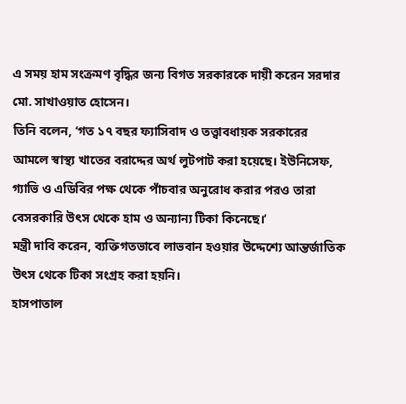এ সময় হাম সংক্রমণ বৃদ্ধির জন্য বিগত সরকারকে দায়ী করেন সরদার মো. সাখাওয়াত হোসেন।
তিনি বলেন, ‘গত ১৭ বছর ফ্যাসিবাদ ও তত্ত্বাবধায়ক সরকারের আমলে স্বাস্থ্য খাতের বরাদ্দের অর্থ লুটপাট করা হয়েছে। ইউনিসেফ, গ্যাভি ও এডিবির পক্ষ থেকে পাঁচবার অনুরোধ করার পরও তারা বেসরকারি উৎস থেকে হাম ও অন্যান্য টিকা কিনেছে।’
মন্ত্রী দাবি করেন, ব্যক্তিগতভাবে লাভবান হওয়ার উদ্দেশ্যে আন্তর্জাতিক উৎস থেকে টিকা সংগ্রহ করা হয়নি।
হাসপাতাল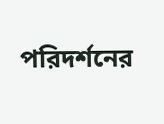পরিদর্শনের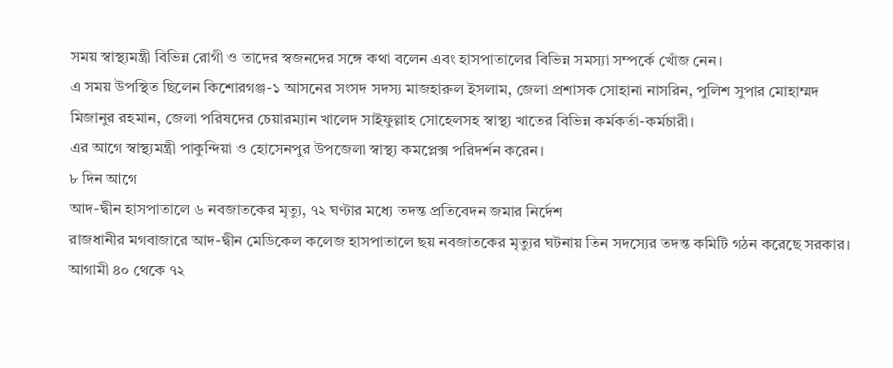সময় স্বাস্থ্যমন্ত্রী বিভিন্ন রোগী ও তাদের স্বজনদের সঙ্গে কথা বলেন এবং হাসপাতালের বিভিন্ন সমস্যা সম্পর্কে খোঁজ নেন।
এ সময় উপস্থিত ছিলেন কিশোরগঞ্জ-১ আসনের সংসদ সদস্য মাজহারুল ইসলাম, জেলা প্রশাসক সোহানা নাসরিন, পুলিশ সুপার মোহাম্মদ মিজানুর রহমান, জেলা পরিষদের চেয়ারম্যান খালেদ সাইফুল্লাহ সোহেলসহ স্বাস্থ্য খাতের বিভিন্ন কর্মকর্তা-কর্মচারী।
এর আগে স্বাস্থ্যমন্ত্রী পাকুন্দিয়া ও হোসেনপুর উপজেলা স্বাস্থ্য কমপ্লেক্স পরিদর্শন করেন।
৮ দিন আগে
আদ-দ্বীন হাসপাতালে ৬ নবজাতকের মৃত্যু, ৭২ ঘণ্টার মধ্যে তদন্ত প্রতিবেদন জমার নির্দেশ
রাজধানীর মগবাজারে আদ-দ্বীন মেডিকেল কলেজ হাসপাতালে ছয় নবজাতকের মৃত্যুর ঘটনায় তিন সদস্যের তদন্ত কমিটি গঠন করেছে সরকার। আগামী ৪০ থেকে ৭২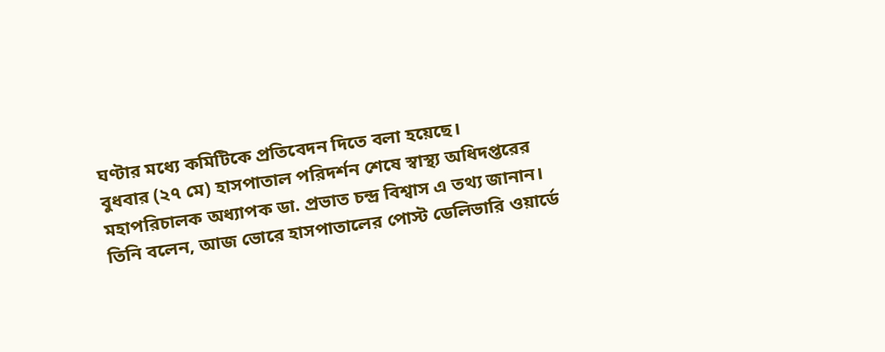ঘণ্টার মধ্যে কমিটিকে প্রতিবেদন দিতে বলা হয়েছে।
বুধবার (২৭ মে) হাসপাতাল পরিদর্শন শেষে স্বাস্থ্য অধিদপ্তরের মহাপরিচালক অধ্যাপক ডা. প্রভাত চন্দ্র বিশ্বাস এ তথ্য জানান।
তিনি বলেন, আজ ভোরে হাসপাতালের পোস্ট ডেলিভারি ওয়ার্ডে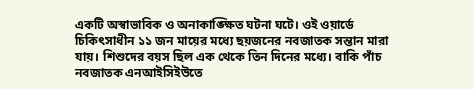একটি অস্বাভাবিক ও অনাকাঙ্ক্ষিত ঘটনা ঘটে। ওই ওয়ার্ডে চিকিৎসাধীন ১১ জন মায়ের মধ্যে ছয়জনের নবজাতক সন্তান মারা যায়। শিশুদের বয়স ছিল এক থেকে তিন দিনের মধ্যে। বাকি পাঁচ নবজাতক এনআইসিইউতে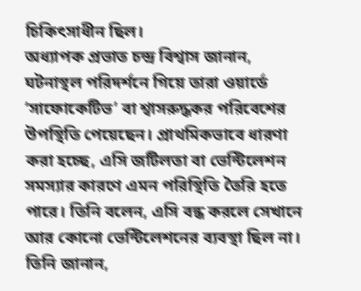চিকিৎসাধীন ছিল।
অধ্যাপক প্রভাত চন্দ্র বিশ্বাস জানান, ঘটনাস্থল পরিদর্শনে গিয়ে তারা ওয়ার্ডে ‘সাফোকেটিভ’ বা শ্বাসরুদ্ধকর পরিবেশের উপস্থিতি পেয়েছেন। প্রাথমিকভাবে ধারণা করা হচ্ছে, এসি জটিলতা বা ভেন্টিলেশন সমস্যার কারণে এমন পরিস্থিতি তৈরি হতে পারে। তিনি বলেন, এসি বন্ধ করলে সেখানে আর কোনো ভেন্টিলেশনের ব্যবস্থা ছিল না।
তিনি জানান,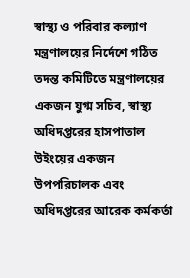স্বাস্থ্য ও পরিবার কল্যাণ মন্ত্রণালয়ের নির্দেশে গঠিত তদন্ত কমিটিতে মন্ত্রণালয়ের একজন যুগ্ম সচিব, স্বাস্থ্য অধিদপ্তরের হাসপাতাল উইংয়ের একজন উপপরিচালক এবং অধিদপ্তরের আরেক কর্মকর্তা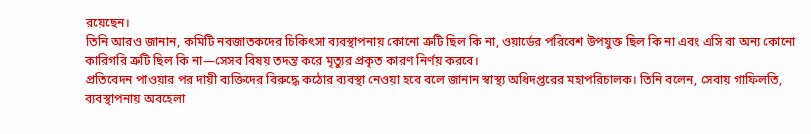রয়েছেন।
তিনি আরও জানান, কমিটি নবজাতকদের চিকিৎসা ব্যবস্থাপনায় কোনো ত্রুটি ছিল কি না, ওয়ার্ডের পরিবেশ উপযুক্ত ছিল কি না এবং এসি বা অন্য কোনো কারিগরি ত্রুটি ছিল কি না—সেসব বিষয় তদন্ত করে মৃত্যুর প্রকৃত কারণ নির্ণয় করবে।
প্রতিবেদন পাওয়ার পর দায়ী ব্যক্তিদের বিরুদ্ধে কঠোর ব্যবস্থা নেওয়া হবে বলে জানান স্বাস্থ্য অধিদপ্তরের মহাপরিচালক। তিনি বলেন, সেবায় গাফিলতি, ব্যবস্থাপনায় অবহেলা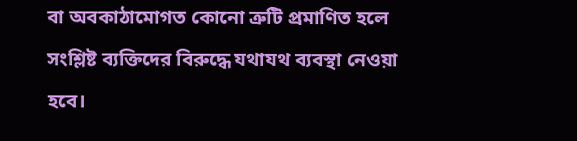বা অবকাঠামোগত কোনো ত্রুটি প্রমাণিত হলে সংশ্লিষ্ট ব্যক্তিদের বিরুদ্ধে যথাযথ ব্যবস্থা নেওয়া হবে।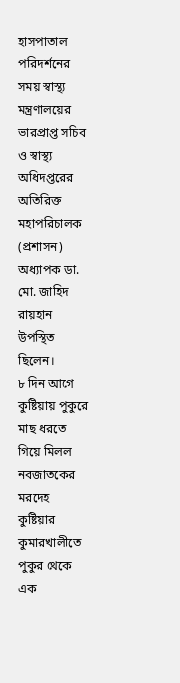হাসপাতাল পরিদর্শনের সময় স্বাস্থ্য মন্ত্রণালয়ের ভারপ্রাপ্ত সচিব ও স্বাস্থ্য অধিদপ্তরের অতিরিক্ত মহাপরিচালক (প্রশাসন) অধ্যাপক ডা. মো. জাহিদ রায়হান উপস্থিত ছিলেন।
৮ দিন আগে
কুষ্টিয়ায় পুকুরে মাছ ধরতে গিয়ে মিলল নবজাতকের মরদেহ
কুষ্টিয়ার কুমারখালীতে পুকুর থেকে এক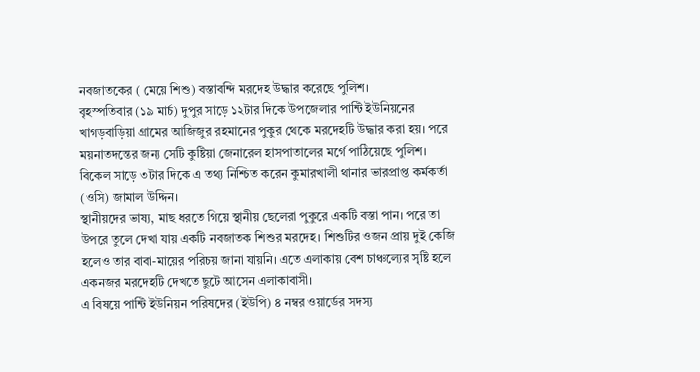নবজাতকের ( মেয়ে শিশু) বস্তাবন্দি মরদেহ উদ্ধার করেছে পুলিশ।
বৃহস্পতিবার (১৯ মার্চ) দুপুর সাড়ে ১২টার দিকে উপজেলার পান্টি ইউনিয়নের খাগড়বাড়িয়া গ্রামের আজিজুর রহমানের পুকুর থেকে মরদেহটি উদ্ধার করা হয়। পরে ময়নাতদন্তের জন্য সেটি কুষ্টিয়া জেনারেল হাসপাতালের মর্গে পাঠিয়েছে পুলিশ।
বিকেল সাড়ে ৩টার দিকে এ তথ্য নিশ্চিত করেন কুমারখালী থানার ভারপ্রাপ্ত কর্মকর্তা (ওসি) জামাল উদ্দিন।
স্থানীয়দের ভাষ্য, মাছ ধরতে গিয়ে স্থানীয় ছেলেরা পুকুরে একটি বস্তা পান। পরে তা উপরে তুলে দেখা যায় একটি নবজাতক শিশুর মরদেহ। শিশুটির ওজন প্রায় দুই কেজি হলেও তার বাবা-মায়ের পরিচয় জানা যায়নি। এতে এলাকায় বেশ চাঞ্চল্যের সৃষ্টি হলে একনজর মরদেহটি দেখতে ছুটে আসেন এলাকাবাসী।
এ বিষয়ে পান্টি ইউনিয়ন পরিষদের (ইউপি) ৪ নম্বর ওয়ার্ডের সদস্য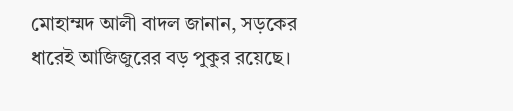মোহাম্মদ আলী বাদল জানান, সড়কের ধারেই আজিজুরের বড় পুকুর রয়েছে।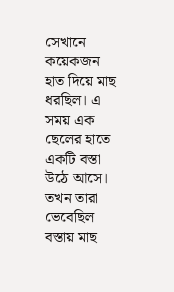সেখানে কয়েকজন হাত দিয়ে মাছ ধরছিল। এ সময় এক ছেলের হাতে একটি বস্তা উঠে আসে। তখন তারা ভেবেছিল বস্তায় মাছ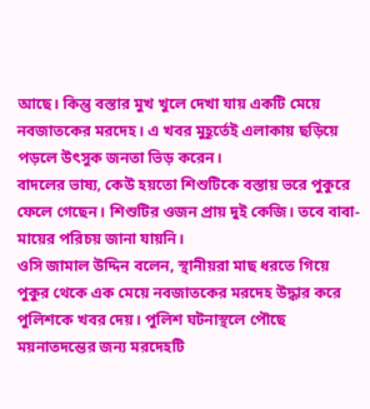আছে। কিন্তু বস্তার মুখ খুলে দেখা যায় একটি মেয়ে নবজাতকের মরদেহ। এ খবর মুহূর্তেই এলাকায় ছড়িয়ে পড়লে উৎসুক জনতা ভিড় করেন।
বাদলের ভাষ্য, কেউ হয়তো শিশুটিকে বস্তায় ভরে পুকুরে ফেলে গেছেন। শিশুটির ওজন প্রায় দুই কেজি। তবে বাবা-মায়ের পরিচয় জানা যায়নি।
ওসি জামাল উদ্দিন বলেন, স্থানীয়রা মাছ ধরতে গিয়ে পুকুর থেকে এক মেয়ে নবজাতকের মরদেহ উদ্ধার করে পুলিশকে খবর দেয়। পুলিশ ঘটনাস্থলে পৌছে ময়নাতদন্তের জন্য মরদেহটি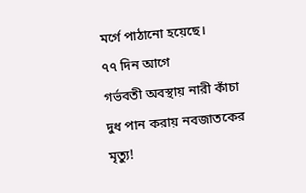মর্গে পাঠানো হয়েছে।
৭৭ দিন আগে
গর্ভবতী অবস্থায় নারী কাঁচা দুধ পান করায় নবজাতকের মৃত্যু!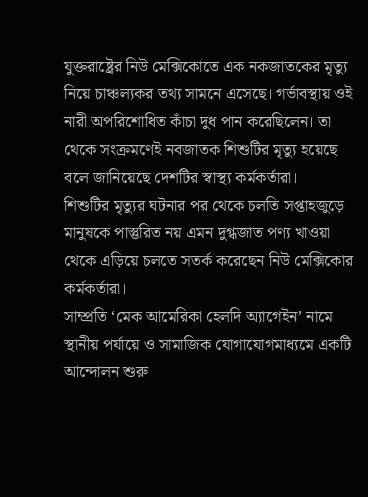যুক্তরাষ্ট্রের নিউ মেক্সিকোতে এক নকজাতকের মৃত্যু নিয়ে চাঞ্চল্যকর তথ্য সামনে এসেছে। গর্ভাবস্থায় ওই নারী অপরিশোধিত কাঁচা দুধ পান করেছিলেন। তা থেকে সংক্রমণেই নবজাতক শিশুটির মৃত্যু হয়েছে বলে জানিয়েছে দেশটির স্বাস্থ্য কর্মকর্তারা।
শিশুটির মৃত্যুর ঘটনার পর থেকে চলতি সপ্তাহজুড়ে মানুষকে পাস্তুরিত নয় এমন দুগ্ধজাত পণ্য খাওয়া থেকে এড়িয়ে চলতে সতর্ক করেছেন নিউ মেক্সিকোর কর্মকর্তারা।
সাম্প্রতি ‘মেক আমেরিকা হেলদি অ্যাগেইন’ নামে স্থানীয় পর্যায়ে ও সামাজিক যোগাযোগমাধ্যমে একটি আন্দোলন শুরু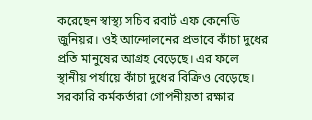করেছেন স্বাস্থ্য সচিব রবার্ট এফ কেনেডি জুনিয়র। ওই আন্দোলনের প্রভাবে কাঁচা দুধের প্রতি মানুষের আগ্রহ বেড়েছে। এর ফলে স্থানীয় পর্যায়ে কাঁচা দুধের বিক্রিও বেড়েছে।
সরকারি কর্মকর্তারা গোপনীয়তা রক্ষার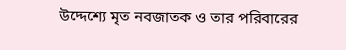উদ্দেশ্যে মৃত নবজাতক ও তার পরিবারের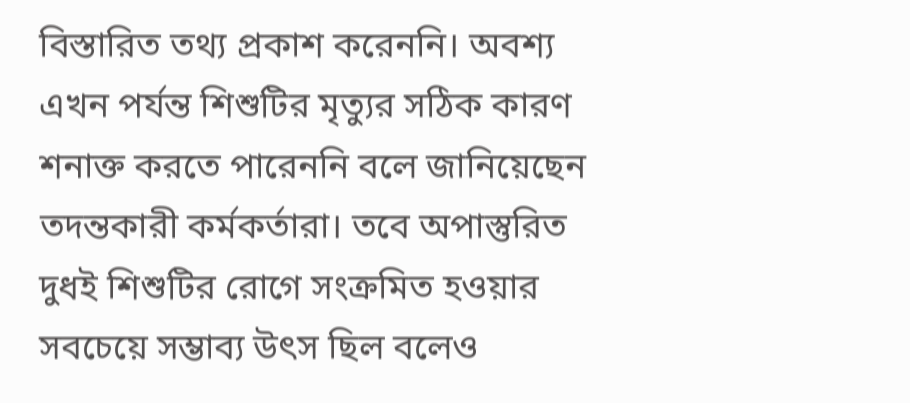বিস্তারিত তথ্য প্রকাশ করেননি। অবশ্য এখন পর্যন্ত শিশুটির মৃত্যুর সঠিক কারণ শনাক্ত করতে পারেননি বলে জানিয়েছেন তদন্তকারী কর্মকর্তারা। তবে অপাস্তুরিত দুধই শিশুটির রোগে সংক্রমিত হওয়ার সবচেয়ে সম্ভাব্য উৎস ছিল বলেও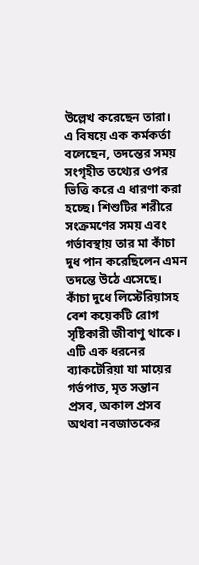উল্লেখ করেছেন তারা।
এ বিষয়ে এক কর্মকর্তা বলেছেন, তদন্তের সময় সংগৃহীত তথ্যের ওপর ভিত্তি করে এ ধারণা করা হচ্ছে। শিশুটির শরীরে সংক্রমণের সময় এবং গর্ভাবস্থায় তার মা কাঁচা দুধ পান করেছিলেন এমন তদন্তে উঠে এসেছে।
কাঁচা দুধে লিস্টেরিয়াসহ বেশ কয়েকটি রোগ সৃষ্টিকারী জীবাণু থাকে। এটি এক ধরনের ব্যাকটেরিয়া যা মায়ের গর্ভপাত, মৃত সন্তান প্রসব, অকাল প্রসব অথবা নবজাতকের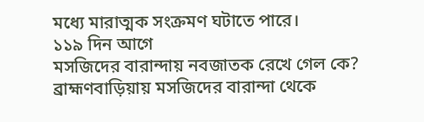মধ্যে মারাত্মক সংক্রমণ ঘটাতে পারে।
১১৯ দিন আগে
মসজিদের বারান্দায় নবজাতক রেখে গেল কে?
ব্রাহ্মণবাড়িয়ায় মসজিদের বারান্দা থেকে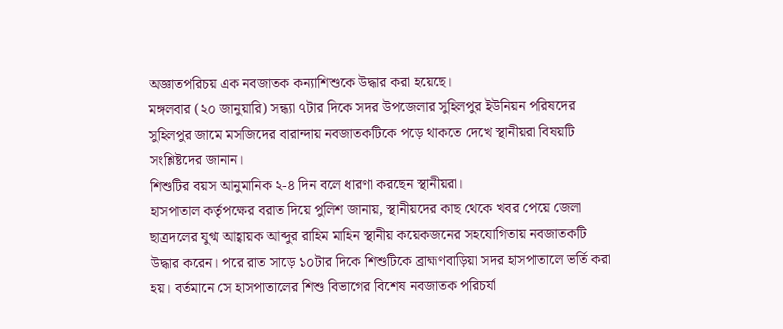অজ্ঞাতপরিচয় এক নবজাতক কন্যাশিশুকে উদ্ধার করা হয়েছে।
মঙ্গলবার (২০ জানুয়ারি) সন্ধ্যা ৭টার দিকে সদর উপজেলার সুহিলপুর ইউনিয়ন পরিষদের সুহিলপুর জামে মসজিদের বারান্দায় নবজাতকটিকে পড়ে থাকতে দেখে স্থানীয়রা বিষয়টি সংশ্লিষ্টদের জানান।
শিশুটির বয়স আনুমানিক ২-৪ দিন বলে ধারণা করছেন স্থানীয়রা।
হাসপাতাল কর্তৃপক্ষের বরাত দিয়ে পুলিশ জানায়, স্থানীয়দের কাছ থেকে খবর পেয়ে জেলা ছাত্রদলের যুগ্ম আহ্বায়ক আব্দুর রাহিম মাহিন স্থানীয় কয়েকজনের সহযোগিতায় নবজাতকটি উদ্ধার করেন। পরে রাত সাড়ে ১০টার দিকে শিশুটিকে ব্রাহ্মণবাড়িয়া সদর হাসপাতালে ভর্তি করা হয়। বর্তমানে সে হাসপাতালের শিশু বিভাগের বিশেষ নবজাতক পরিচর্যা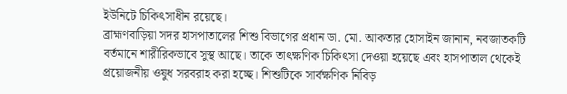ইউনিটে চিকিৎসাধীন রয়েছে।
ব্রাহ্মণবাড়িয়া সদর হাসপাতালের শিশু বিভাগের প্রধান ডা. মো. আকতার হোসাইন জানান, নবজাতকটি বর্তমানে শারীরিকভাবে সুস্থ আছে। তাকে তাৎক্ষণিক চিকিৎসা দেওয়া হয়েছে এবং হাসপাতাল থেকেই প্রয়োজনীয় ওষুধ সরবরাহ করা হচ্ছে। শিশুটিকে সার্বক্ষণিক নিবিড়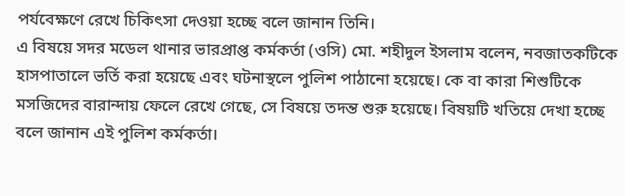পর্যবেক্ষণে রেখে চিকিৎসা দেওয়া হচ্ছে বলে জানান তিনি।
এ বিষয়ে সদর মডেল থানার ভারপ্রাপ্ত কর্মকর্তা (ওসি) মো. শহীদুল ইসলাম বলেন, নবজাতকটিকে হাসপাতালে ভর্তি করা হয়েছে এবং ঘটনাস্থলে পুলিশ পাঠানো হয়েছে। কে বা কারা শিশুটিকে মসজিদের বারান্দায় ফেলে রেখে গেছে, সে বিষয়ে তদন্ত শুরু হয়েছে। বিষয়টি খতিয়ে দেখা হচ্ছে বলে জানান এই পুলিশ কর্মকর্তা।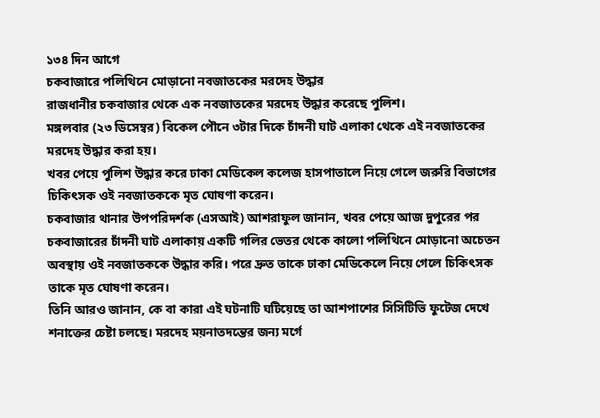১৩৪ দিন আগে
চকবাজারে পলিথিনে মোড়ানো নবজাতকের মরদেহ উদ্ধার
রাজধানীর চকবাজার থেকে এক নবজাতকের মরদেহ উদ্ধার করেছে পুলিশ।
মঙ্গলবার (২৩ ডিসেম্বর) বিকেল পৌনে ৩টার দিকে চাঁদনী ঘাট এলাকা থেকে এই নবজাতকের মরদেহ উদ্ধার করা হয়।
খবর পেয়ে পুলিশ উদ্ধার করে ঢাকা মেডিকেল কলেজ হাসপাতালে নিয়ে গেলে জরুরি বিভাগের চিকিৎসক ওই নবজাতককে মৃত ঘোষণা করেন।
চকবাজার থানার উপপরিদর্শক (এসআই) আশরাফুল জানান, খবর পেয়ে আজ দুপুরের পর চকবাজারের চাঁদনী ঘাট এলাকায় একটি গলির ভেতর থেকে কালো পলিথিনে মোড়ানো অচেতন অবস্থায় ওই নবজাতককে উদ্ধার করি। পরে দ্রুত তাকে ঢাকা মেডিকেলে নিয়ে গেলে চিকিৎসক তাকে মৃত ঘোষণা করেন।
তিনি আরও জানান, কে বা কারা এই ঘটনাটি ঘটিয়েছে তা আশপাশের সিসিটিভি ফুটেজ দেখে শনাক্তের চেষ্টা চলছে। মরদেহ ময়নাতদন্তের জন্য মর্গে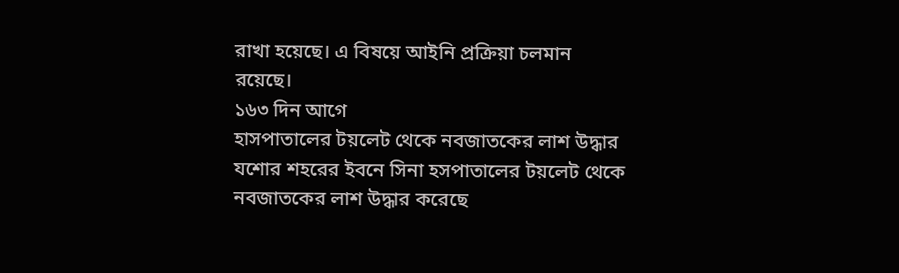রাখা হয়েছে। এ বিষয়ে আইনি প্রক্রিয়া চলমান রয়েছে।
১৬৩ দিন আগে
হাসপাতালের টয়লেট থেকে নবজাতকের লাশ উদ্ধার
যশোর শহরের ইবনে সিনা হসপাতালের টয়লেট থেকে নবজাতকের লাশ উদ্ধার করেছে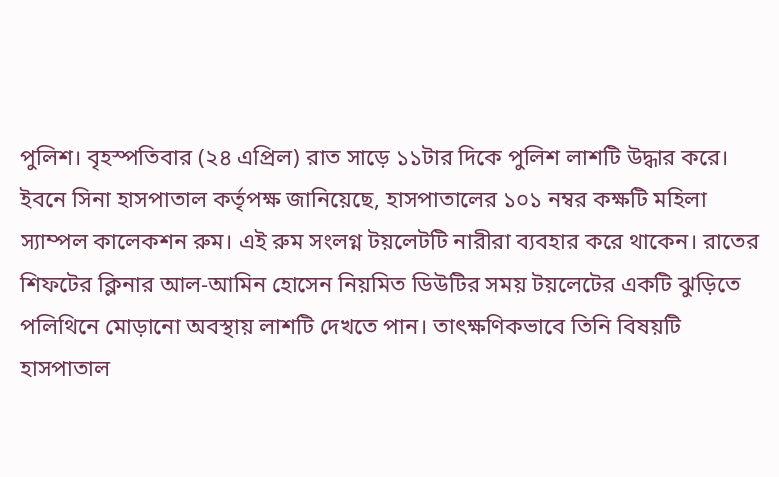পুলিশ। বৃহস্পতিবার (২৪ এপ্রিল) রাত সাড়ে ১১টার দিকে পুলিশ লাশটি উদ্ধার করে।
ইবনে সিনা হাসপাতাল কর্তৃপক্ষ জানিয়েছে, হাসপাতালের ১০১ নম্বর কক্ষটি মহিলা স্যাম্পল কালেকশন রুম। এই রুম সংলগ্ন টয়লেটটি নারীরা ব্যবহার করে থাকেন। রাতের শিফটের ক্লিনার আল-আমিন হোসেন নিয়মিত ডিউটির সময় টয়লেটের একটি ঝুড়িতে পলিথিনে মোড়ানো অবস্থায় লাশটি দেখতে পান। তাৎক্ষণিকভাবে তিনি বিষয়টি হাসপাতাল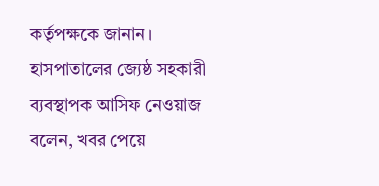কর্তৃপক্ষকে জানান।
হাসপাতালের জ্যেষ্ঠ সহকারী ব্যবস্থাপক আসিফ নেওয়াজ বলেন, খবর পেয়ে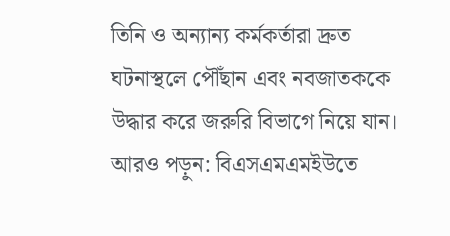তিনি ও অন্যান্য কর্মকর্তারা দ্রুত ঘটনাস্থলে পৌঁছান এবং নবজাতককে উদ্ধার করে জরুরি বিভাগে নিয়ে যান।
আরও পড়ুন: বিএসএমএমইউতে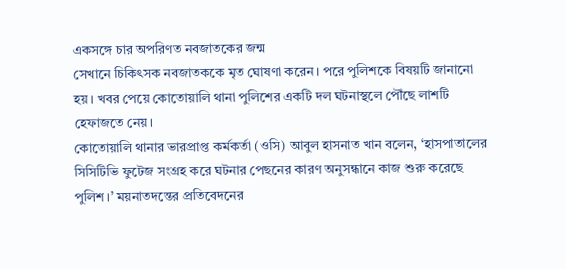একসঙ্গে চার অপরিণত নবজাতকের জন্ম
সেখানে চিকিৎসক নবজাতককে মৃত ঘোষণা করেন। পরে পুলিশকে বিষয়টি জানানো হয়। খবর পেয়ে কোতোয়ালি থানা পুলিশের একটি দল ঘটনাস্থলে পৌঁছে লাশটি হেফাজতে নেয়।
কোতোয়ালি থানার ভারপ্রাপ্ত কর্মকর্তা (ওসি) আবুল হাসনাত খান বলেন, ‘হাসপাতালের সিসিটিভি ফুটেজ সংগ্রহ করে ঘটনার পেছনের কারণ অনুসন্ধানে কাজ শুরু করেছে পুলিশ।’ ময়নাতদন্তের প্রতিবেদনের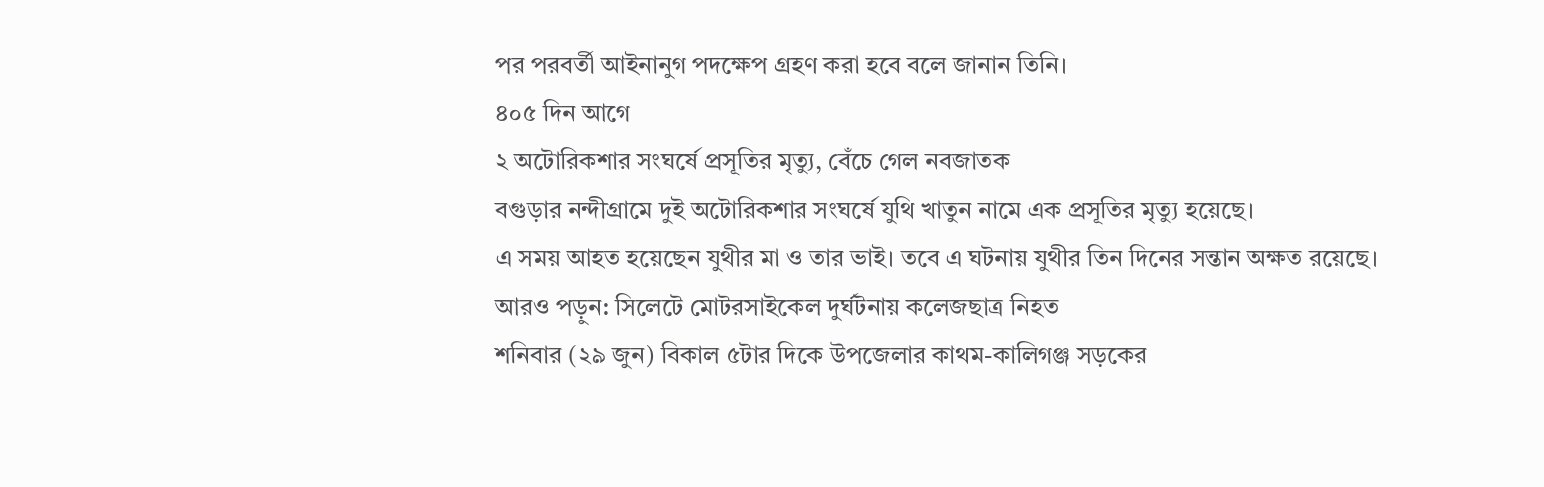পর পরবর্তী আইনানুগ পদক্ষেপ গ্রহণ করা হবে বলে জানান তিনি।
৪০৫ দিন আগে
২ অটোরিকশার সংঘর্ষে প্রসূতির মৃত্যু, বেঁচে গেল নবজাতক
বগুড়ার নন্দীগ্রামে দুই অটোরিকশার সংঘর্ষে যুথি খাতুন নামে এক প্রসূতির মৃত্যু হয়েছে।
এ সময় আহত হয়েছেন যুথীর মা ও তার ভাই। তবে এ ঘটনায় যুথীর তিন দিনের সন্তান অক্ষত রয়েছে।
আরও পড়ুন: সিলেটে মোটরসাইকেল দুর্ঘটনায় কলেজছাত্র নিহত
শনিবার (২৯ জুন) বিকাল ৫টার দিকে উপজেলার কাথম-কালিগঞ্জ সড়কের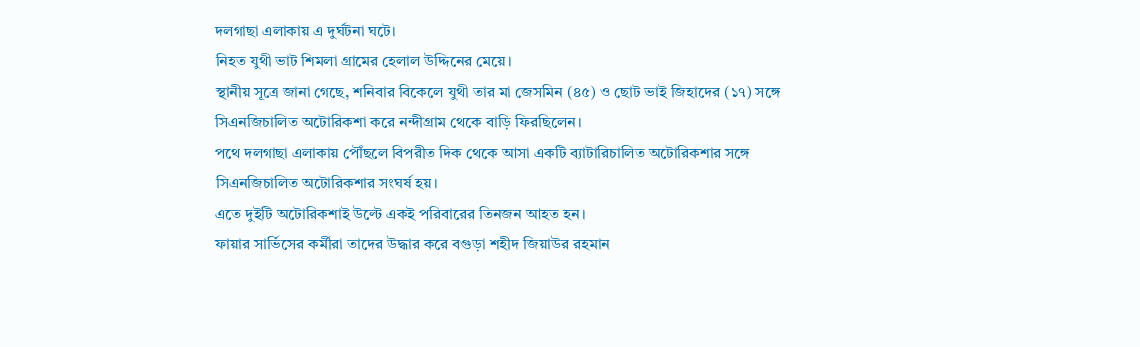দলগাছা এলাকায় এ দুর্ঘটনা ঘটে।
নিহত যুথী ভাট শিমলা গ্রামের হেলাল উদ্দিনের মেয়ে।
স্থানীয় সূত্রে জানা গেছে, শনিবার বিকেলে যুথী তার মা জেসমিন (৪৫) ও ছোট ভাই জিহাদের (১৭) সঙ্গে সিএনজিচালিত অটোরিকশা করে নন্দীগ্রাম থেকে বাড়ি ফিরছিলেন।
পথে দলগাছা এলাকায় পৌঁছলে বিপরীত দিক থেকে আসা একটি ব্যাটারিচালিত অটোরিকশার সঙ্গে সিএনজিচালিত অটোরিকশার সংঘর্ষ হয়।
এতে দুইটি অটোরিকশাই উল্টে একই পরিবারের তিনজন আহত হন।
ফায়ার সার্ভিসের কর্মীরা তাদের উদ্ধার করে বগুড়া শহীদ জিয়াউর রহমান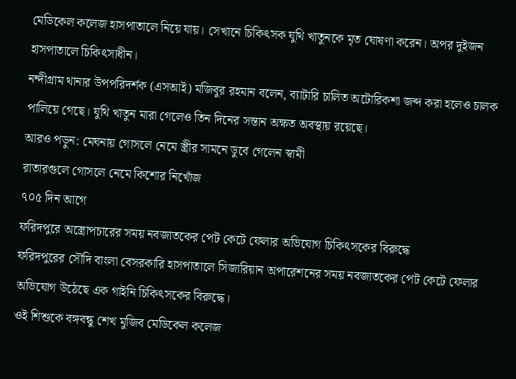মেডিকেল কলেজ হাসপাতালে নিয়ে যায়। সেখানে চিকিৎসক যুথি খাতুনকে মৃত ঘোষণা করেন। অপর দুইজন হাসপাতালে চিকিৎসাধীন।
নন্দীগ্রাম থানার উপপরিদর্শক (এসআই) মজিবুর রহমান বলেন, ব্যাটারি চালিত অটোরিকশা জব্দ করা হলেও চালক পালিয়ে গেছে। যুথি খাতুন মারা গেলেও তিন দিনের সন্তান অক্ষত অবস্থায় রয়েছে।
আরও পড়ুন: মেঘনায় গোসলে নেমে স্ত্রীর সামনে ডুবে গেলেন স্বামী
রাতারগুলে গোসলে নেমে কিশোর নিখোঁজ
৭০৫ দিন আগে
ফরিদপুরে অস্ত্রোপচারের সময় নবজাতকের পেট কেটে ফেলার অভিযোগ চিকিৎসকের বিরুদ্ধে
ফরিদপুরের সৌদি বাংলা বেসরকারি হাসপাতালে সিজারিয়ান অপারেশনের সময় নবজাতকের পেট কেটে ফেলার অভিযোগ উঠেছে এক গাইনি চিকিৎসকের বিরুদ্ধে।
ওই শিশুকে বঙ্গবন্ধু শেখ মুজিব মেডিকেল কলেজ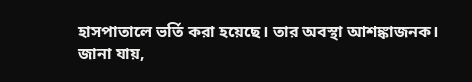হাসপাতালে ভর্তি করা হয়েছে। তার অবস্থা আশঙ্কাজনক।
জানা যায়,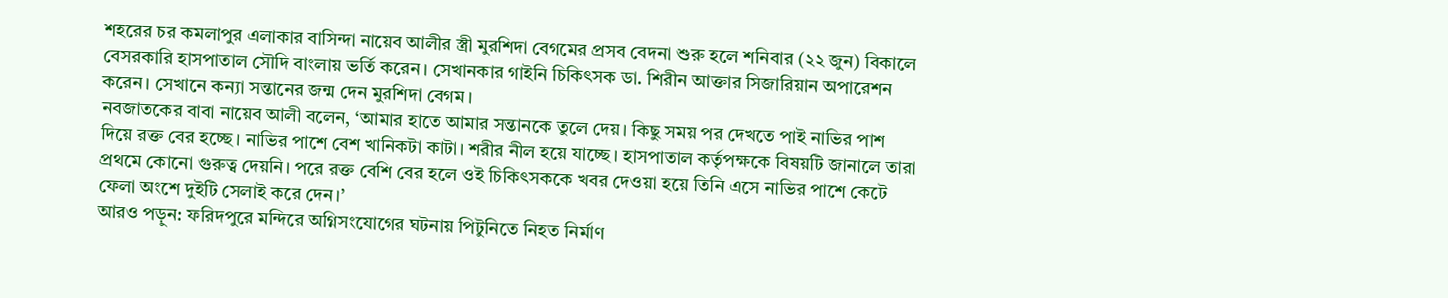শহরের চর কমলাপুর এলাকার বাসিন্দা নায়েব আলীর স্ত্রী মুরশিদা বেগমের প্রসব বেদনা শুরু হলে শনিবার (২২ জুন) বিকালে বেসরকারি হাসপাতাল সৌদি বাংলায় ভর্তি করেন। সেখানকার গাইনি চিকিৎসক ডা. শিরীন আক্তার সিজারিয়ান অপারেশন করেন। সেখানে কন্যা সন্তানের জন্ম দেন মুরশিদা বেগম।
নবজাতকের বাবা নায়েব আলী বলেন, ‘আমার হাতে আমার সন্তানকে তুলে দেয়। কিছু সময় পর দেখতে পাই নাভির পাশ দিয়ে রক্ত বের হচ্ছে। নাভির পাশে বেশ খানিকটা কাটা। শরীর নীল হয়ে যাচ্ছে। হাসপাতাল কর্তৃপক্ষকে বিষয়টি জানালে তারা প্রথমে কোনো গুরুত্ব দেয়নি। পরে রক্ত বেশি বের হলে ওই চিকিৎসককে খবর দেওয়া হয়ে তিনি এসে নাভির পাশে কেটে ফেলা অংশে দুইটি সেলাই করে দেন।’
আরও পড়ুন: ফরিদপুরে মন্দিরে অগ্নিসংযোগের ঘটনায় পিটুনিতে নিহত নির্মাণ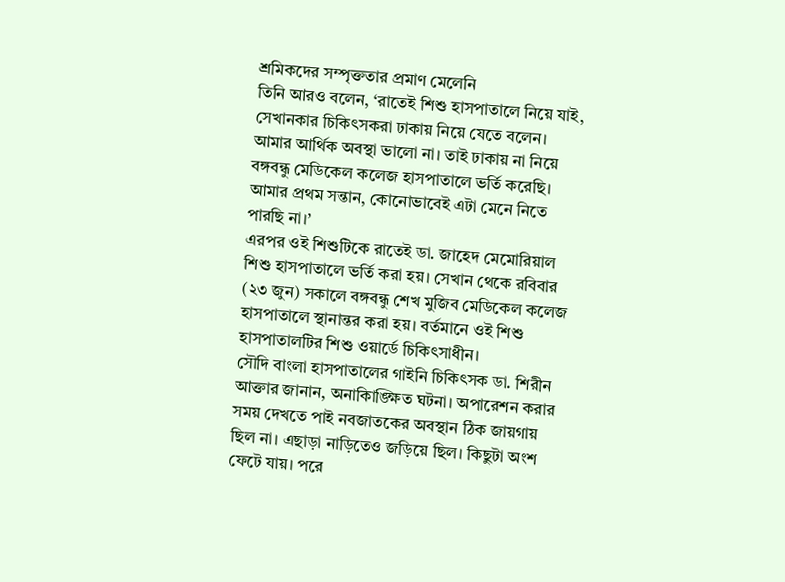শ্রমিকদের সম্পৃক্ততার প্রমাণ মেলেনি
তিনি আরও বলেন, ‘রাতেই শিশু হাসপাতালে নিয়ে যাই, সেখানকার চিকিৎসকরা ঢাকায় নিয়ে যেতে বলেন। আমার আর্থিক অবস্থা ভালো না। তাই ঢাকায় না নিয়ে বঙ্গবন্ধু মেডিকেল কলেজ হাসপাতালে ভর্তি করেছি। আমার প্রথম সন্তান, কোনোভাবেই এটা মেনে নিতে পারছি না।’
এরপর ওই শিশুটিকে রাতেই ডা. জাহেদ মেমোরিয়াল শিশু হাসপাতালে ভর্তি করা হয়। সেখান থেকে রবিবার (২৩ জুন) সকালে বঙ্গবন্ধু শেখ মুজিব মেডিকেল কলেজ হাসপাতালে স্থানান্তর করা হয়। বর্তমানে ওই শিশু হাসপাতালটির শিশু ওয়ার্ডে চিকিৎসাধীন।
সৌদি বাংলা হাসপাতালের গাইনি চিকিৎসক ডা. শিরীন আক্তার জানান, অনাকিাঙ্ক্ষিত ঘটনা। অপারেশন করার সময় দেখতে পাই নবজাতকের অবস্থান ঠিক জায়গায় ছিল না। এছাড়া নাড়িতেও জড়িয়ে ছিল। কিছুটা অংশ ফেটে যায়। পরে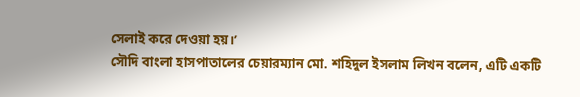সেলাই করে দেওয়া হয়।’
সৌদি বাংলা হাসপাতালের চেয়ারম্যান মো. শহিদুল ইসলাম লিখন বলেন, এটি একটি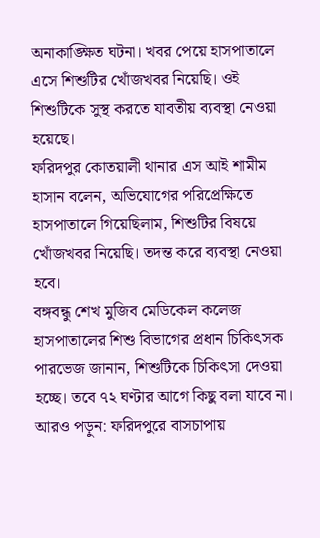অনাকাঙ্ক্ষিত ঘটনা। খবর পেয়ে হাসপাতালে এসে শিশুটির খোঁজখবর নিয়েছি। ওই শিশুটিকে সুস্থ করতে যাবতীয় ব্যবস্থা নেওয়া হয়েছে।
ফরিদপুর কোতয়ালী থানার এস আই শামীম হাসান বলেন, অভিযোগের পরিপ্রেক্ষিতে হাসপাতালে গিয়েছিলাম, শিশুটির বিষয়ে খোঁজখবর নিয়েছি। তদন্ত করে ব্যবস্থা নেওয়া হবে।
বঙ্গবন্ধু শেখ মুজিব মেডিকেল কলেজ হাসপাতালের শিশু বিভাগের প্রধান চিকিৎসক পারভেজ জানান, শিশুটিকে চিকিৎসা দেওয়া হচ্ছে। তবে ৭২ ঘণ্টার আগে কিছু বলা যাবে না।
আরও পড়ুন: ফরিদপুরে বাসচাপায়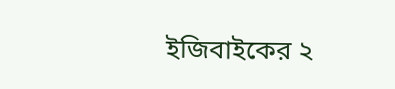ইজিবাইকের ২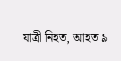যাত্রী নিহত, আহত ৯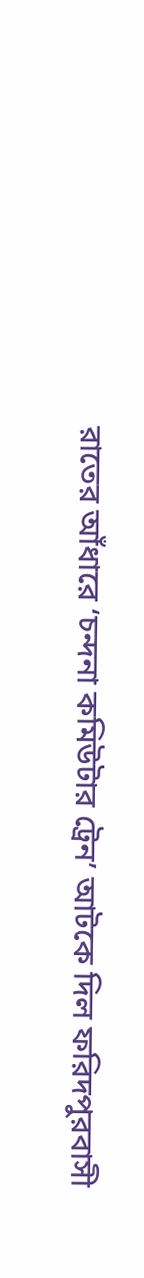রাতের আঁধারে ‘চন্দনা কমিউটার ট্রেন’ আটকে দিল ফরিদপুরবাসী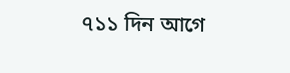৭১১ দিন আগে